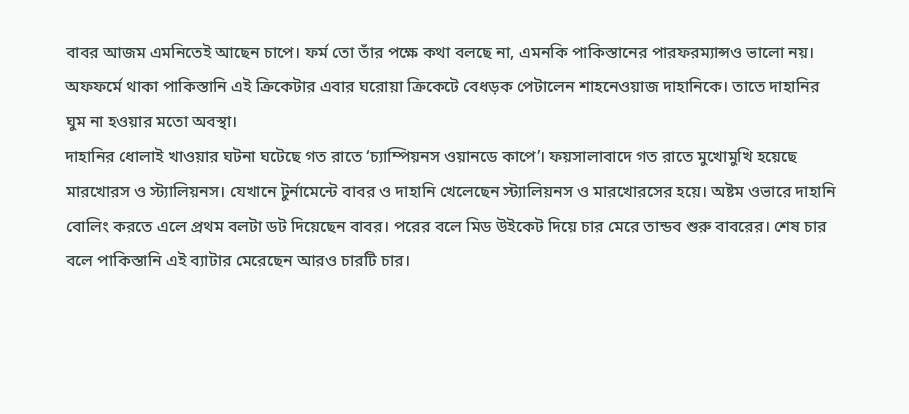বাবর আজম এমনিতেই আছেন চাপে। ফর্ম তো তাঁর পক্ষে কথা বলছে না, এমনকি পাকিস্তানের পারফরম্যান্সও ভালো নয়। অফফর্মে থাকা পাকিস্তানি এই ক্রিকেটার এবার ঘরোয়া ক্রিকেটে বেধড়ক পেটালেন শাহনেওয়াজ দাহানিকে। তাতে দাহানির ঘুম না হওয়ার মতো অবস্থা।
দাহানির ধোলাই খাওয়ার ঘটনা ঘটেছে গত রাতে ‘চ্যাম্পিয়নস ওয়ানডে কাপে’। ফয়সালাবাদে গত রাতে মুখোমুখি হয়েছে মারখোরস ও স্ট্যালিয়নস। যেখানে টুর্নামেন্টে বাবর ও দাহানি খেলেছেন স্ট্যালিয়নস ও মারখোরসের হয়ে। অষ্টম ওভারে দাহানি বোলিং করতে এলে প্রথম বলটা ডট দিয়েছেন বাবর। পরের বলে মিড উইকেট দিয়ে চার মেরে তান্ডব শুরু বাবরের। শেষ চার বলে পাকিস্তানি এই ব্যাটার মেরেছেন আরও চারটি চার।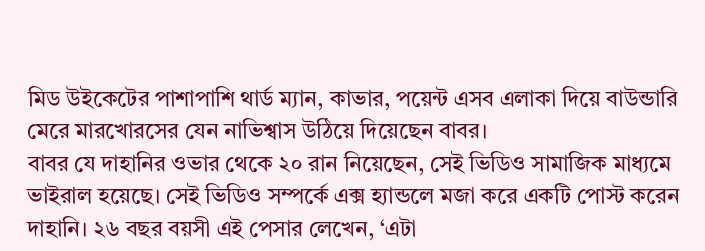মিড উইকেটের পাশাপাশি থার্ড ম্যান, কাভার, পয়েন্ট এসব এলাকা দিয়ে বাউন্ডারি মেরে মারখোরসের যেন নাভিশ্বাস উঠিয়ে দিয়েছেন বাবর।
বাবর যে দাহানির ওভার থেকে ২০ রান নিয়েছেন, সেই ভিডিও সামাজিক মাধ্যমে ভাইরাল হয়েছে। সেই ভিডিও সম্পর্কে এক্স হ্যান্ডলে মজা করে একটি পোস্ট করেন দাহানি। ২৬ বছর বয়সী এই পেসার লেখেন, ‘এটা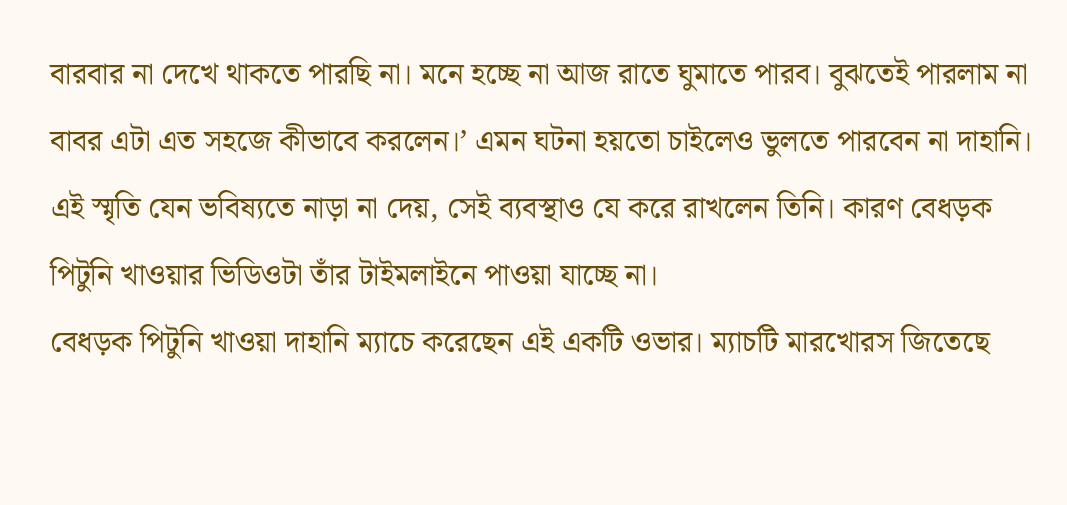বারবার না দেখে থাকতে পারছি না। মনে হচ্ছে না আজ রাতে ঘুমাতে পারব। বুঝতেই পারলাম না বাবর এটা এত সহজে কীভাবে করলেন।’ এমন ঘটনা হয়তো চাইলেও ভুলতে পারবেন না দাহানি। এই স্মৃতি যেন ভবিষ্যতে নাড়া না দেয়, সেই ব্যবস্থাও যে করে রাখলেন তিনি। কারণ বেধড়ক পিটুনি খাওয়ার ভিডিওটা তাঁর টাইমলাইনে পাওয়া যাচ্ছে না।
বেধড়ক পিটুনি খাওয়া দাহানি ম্যাচে করেছেন এই একটি ওভার। ম্যাচটি মারখোরস জিতেছে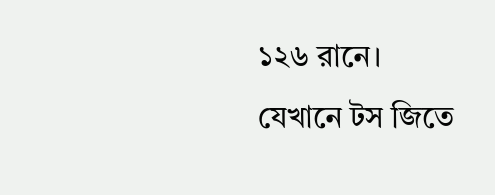১২৬ রানে। যেখানে টস জিতে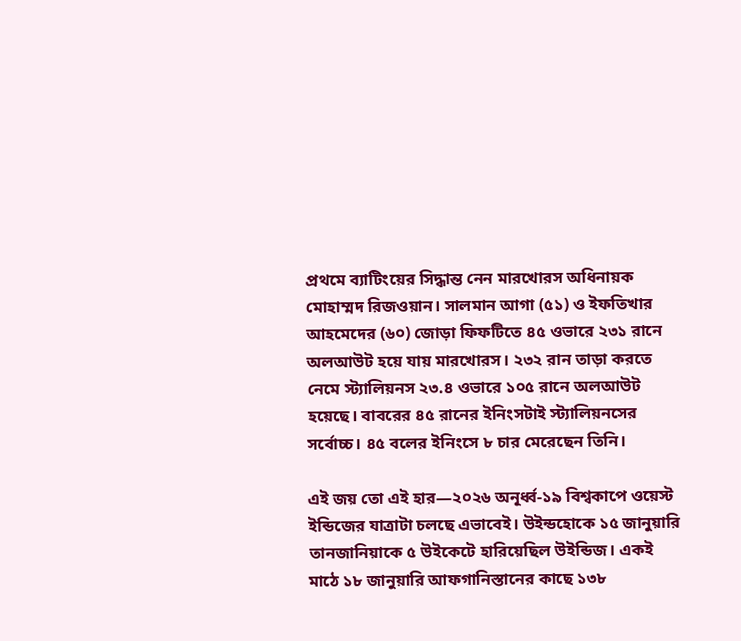প্রথমে ব্যাটিংয়ের সিদ্ধান্ত নেন মারখোরস অধিনায়ক মোহাম্মদ রিজওয়ান। সালমান আগা (৫১) ও ইফতিখার আহমেদের (৬০) জোড়া ফিফটিতে ৪৫ ওভারে ২৩১ রানে অলআউট হয়ে যায় মারখোরস। ২৩২ রান তাড়া করতে নেমে স্ট্যালিয়নস ২৩.৪ ওভারে ১০৫ রানে অলআউট হয়েছে। বাবরের ৪৫ রানের ইনিংসটাই স্ট্যালিয়নসের সর্বোচ্চ। ৪৫ বলের ইনিংসে ৮ চার মেরেছেন তিনি।

এই জয় তো এই হার—২০২৬ অনূর্ধ্ব-১৯ বিশ্বকাপে ওয়েস্ট ইন্ডিজের যাত্রাটা চলছে এভাবেই। উইন্ডহোকে ১৫ জানুয়ারি তানজানিয়াকে ৫ উইকেটে হারিয়েছিল উইন্ডিজ। একই মাঠে ১৮ জানুয়ারি আফগানিস্তানের কাছে ১৩৮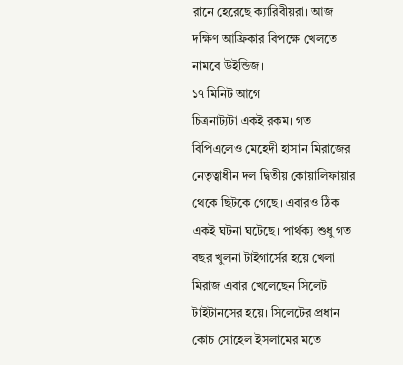রানে হেরেছে ক্যারিবীয়রা। আজ দক্ষিণ আফ্রিকার বিপক্ষে খেলতে নামবে উইন্ডিজ।
১৭ মিনিট আগে
চিত্রনাট্যটা একই রকম। গত বিপিএলেও মেহেদী হাসান মিরাজের নেতৃত্বাধীন দল দ্বিতীয় কোয়ালিফায়ার থেকে ছিটকে গেছে। এবারও ঠিক একই ঘটনা ঘটেছে। পার্থক্য শুধু গত বছর খুলনা টাইগার্সের হয়ে খেলা মিরাজ এবার খেলেছেন সিলেট টাইটানসের হয়ে। সিলেটের প্রধান কোচ সোহেল ইসলামের মতে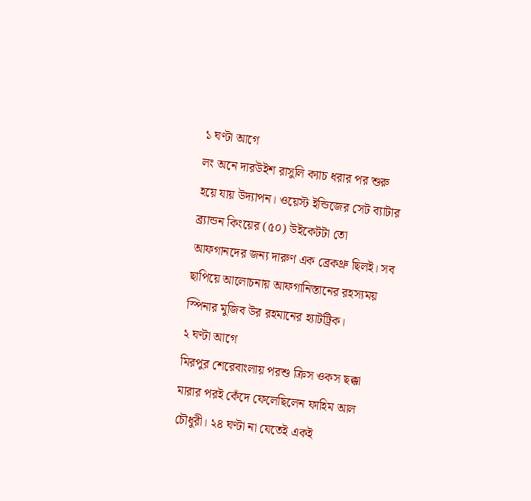১ ঘণ্টা আগে
লং অনে দারউইশ রাসুলি ক্যাচ ধরার পর শুরু হয়ে যায় উদ্যাপন। ওয়েস্ট ইন্ডিজের সেট ব্যাটার ব্র্যান্ডন কিংয়ের (৫০) উইকেটটা তো আফগানদের জন্য দারুণ এক ব্রেকথ্রু ছিলই। সব ছাপিয়ে আলোচনায় আফগানিস্তানের রহস্যময় স্পিনার মুজিব উর রহমানের হ্যাটট্রিক।
২ ঘণ্টা আগে
মিরপুর শেরেবাংলায় পরশু ক্রিস ওকস ছক্কা মারার পরই কেঁদে ফেলেছিলেন ফাহিম আল চৌধুরী। ২৪ ঘণ্টা না যেতেই একই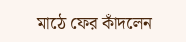মাঠে ফের কাঁদলেন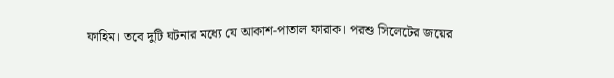ফাহিম। তবে দুটি ঘটনার মধ্যে যে আকাশ-পাতাল ফারাক। পরশু সিলেটের জয়ের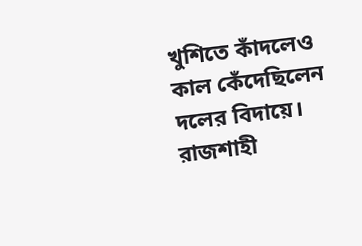খুশিতে কাঁদলেও কাল কেঁদেছিলেন দলের বিদায়ে। রাজশাহী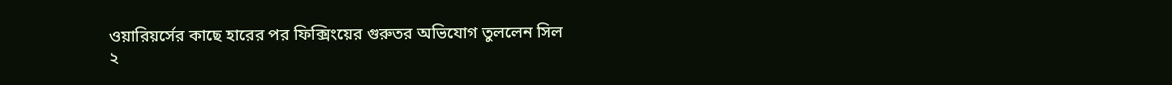ওয়ারিয়র্সের কাছে হারের পর ফিক্সিংয়ের গুরুতর অভিযোগ তুললেন সিল
২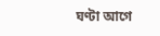ঘণ্টা আগে